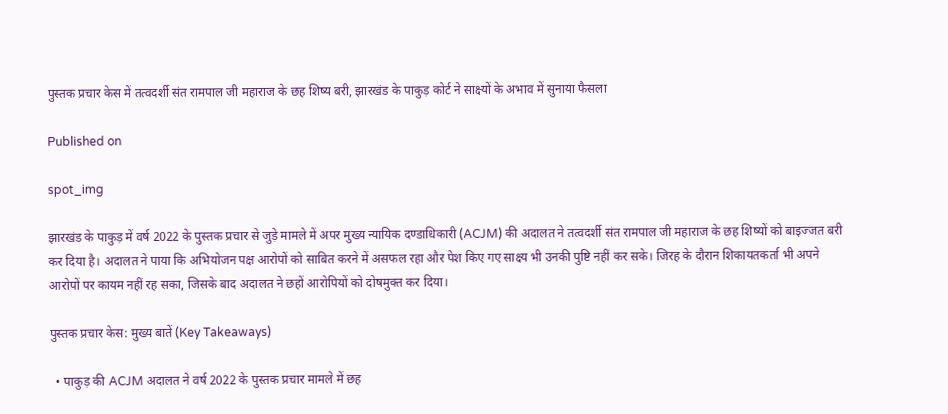पुस्तक प्रचार केस में तत्वदर्शी संत रामपाल जी महाराज के छह शिष्य बरी, झारखंड के पाकुड़ कोर्ट ने साक्ष्यों के अभाव में सुनाया फैसला

Published on

spot_img

झारखंड के पाकुड़ में वर्ष 2022 के पुस्तक प्रचार से जुड़े मामले में अपर मुख्य न्यायिक दण्डाधिकारी (ACJM) की अदालत ने तत्वदर्शी संत रामपाल जी महाराज के छह शिष्यों को बाइज्जत बरी कर दिया है। अदालत ने पाया कि अभियोजन पक्ष आरोपों को साबित करने में असफल रहा और पेश किए गए साक्ष्य भी उनकी पुष्टि नहीं कर सके। जिरह के दौरान शिकायतकर्ता भी अपने आरोपों पर कायम नहीं रह सका, जिसके बाद अदालत ने छहों आरोपियों को दोषमुक्त कर दिया।

पुस्तक प्रचार केस: मुख्य बातें (Key Takeaways)

  • पाकुड़ की ACJM अदालत ने वर्ष 2022 के पुस्तक प्रचार मामले में छह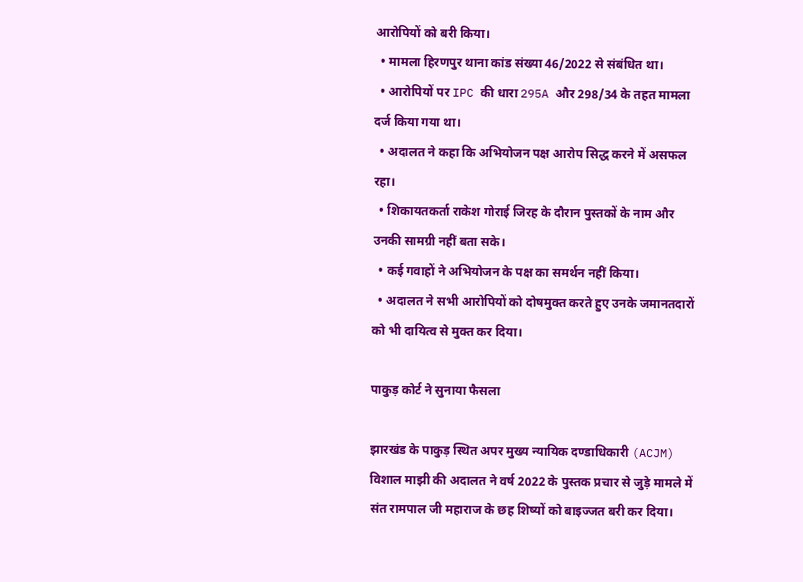आरोपियों को बरी किया।
  • मामला हिरणपुर थाना कांड संख्या 46/2022 से संबंधित था।
  • आरोपियों पर IPC की धारा 295A और 298/34 के तहत मामला दर्ज किया गया था।
  • अदालत ने कहा कि अभियोजन पक्ष आरोप सिद्ध करने में असफल रहा।
  • शिकायतकर्ता राकेश गोराई जिरह के दौरान पुस्तकों के नाम और उनकी सामग्री नहीं बता सके।
  • कई गवाहों ने अभियोजन के पक्ष का समर्थन नहीं किया।
  • अदालत ने सभी आरोपियों को दोषमुक्त करते हुए उनके जमानतदारों को भी दायित्व से मुक्त कर दिया।

पाकुड़ कोर्ट ने सुनाया फैसला

झारखंड के पाकुड़ स्थित अपर मुख्य न्यायिक दण्डाधिकारी (ACJM) विशाल माझी की अदालत ने वर्ष 2022 के पुस्तक प्रचार से जुड़े मामले में संत रामपाल जी महाराज के छह शिष्यों को बाइज्जत बरी कर दिया।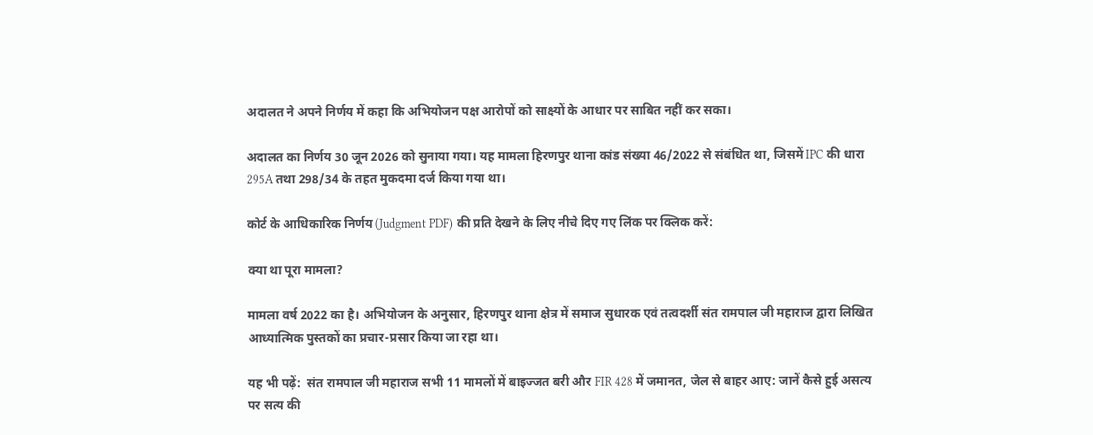अदालत ने अपने निर्णय में कहा कि अभियोजन पक्ष आरोपों को साक्ष्यों के आधार पर साबित नहीं कर सका।

अदालत का निर्णय 30 जून 2026 को सुनाया गया। यह मामला हिरणपुर थाना कांड संख्या 46/2022 से संबंधित था, जिसमें IPC की धारा 295A तथा 298/34 के तहत मुकदमा दर्ज किया गया था।

कोर्ट के आधिकारिक निर्णय (Judgment PDF) की प्रति देखने के लिए नीचे दिए गए लिंक पर क्लिक करें:

क्या था पूरा मामला?

मामला वर्ष 2022 का है। अभियोजन के अनुसार, हिरणपुर थाना क्षेत्र में समाज सुधारक एवं तत्वदर्शी संत रामपाल जी महाराज द्वारा लिखित आध्यात्मिक पुस्तकों का प्रचार-प्रसार किया जा रहा था।

यह भी पढ़ें:  संत रामपाल जी महाराज सभी 11 मामलों में बाइज्जत बरी और FIR 428 में जमानत, जेल से बाहर आए: जानें कैसे हुई असत्य पर सत्य की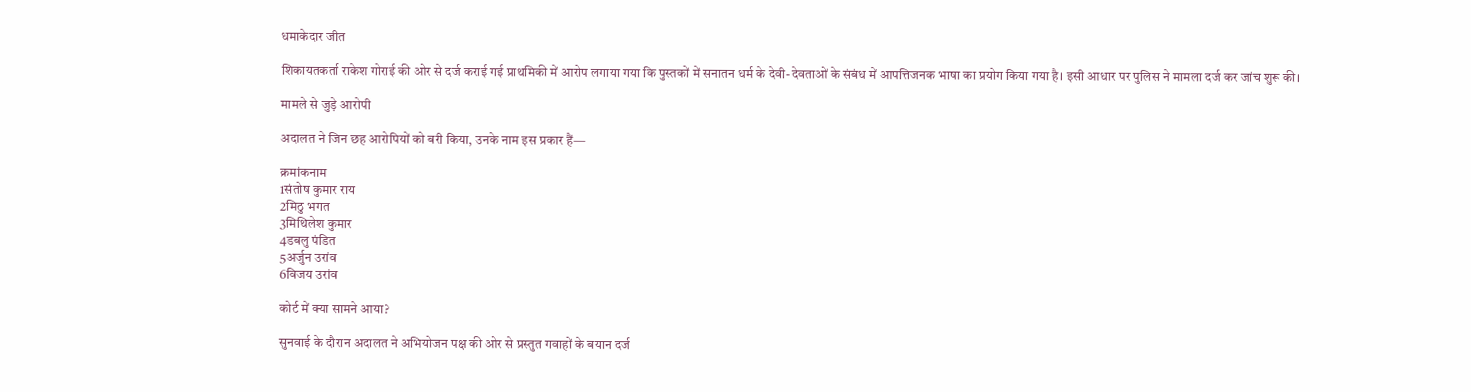धमाकेदार जीत

शिकायतकर्ता राकेश गोराई की ओर से दर्ज कराई गई प्राथमिकी में आरोप लगाया गया कि पुस्तकों में सनातन धर्म के देवी-देवताओं के संबंध में आपत्तिजनक भाषा का प्रयोग किया गया है। इसी आधार पर पुलिस ने मामला दर्ज कर जांच शुरू की।

मामले से जुड़े आरोपी

अदालत ने जिन छह आरोपियों को बरी किया, उनके नाम इस प्रकार हैं—

क्रमांकनाम
1संतोष कुमार राय
2मिठु भगत
3मिथिलेश कुमार
4डबलु पंडित
5अर्जुन उरांव
6विजय उरांव

कोर्ट में क्या सामने आया?

सुनवाई के दौरान अदालत ने अभियोजन पक्ष की ओर से प्रस्तुत गवाहों के बयान दर्ज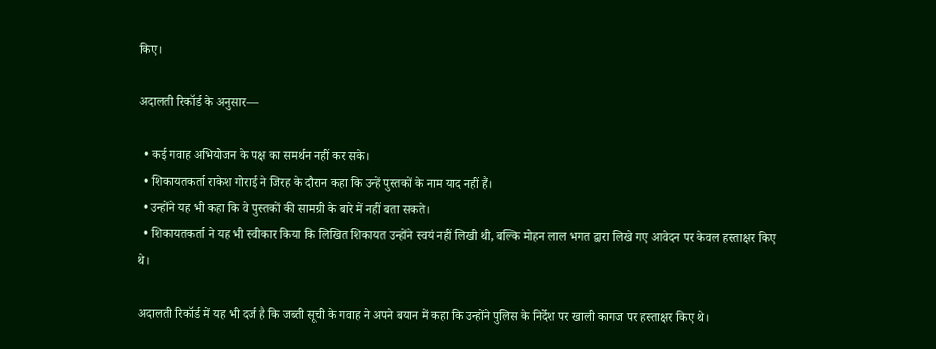किए।

अदालती रिकॉर्ड के अनुसार—

  • कई गवाह अभियोजन के पक्ष का समर्थन नहीं कर सके।
  • शिकायतकर्ता राकेश गोराई ने जिरह के दौरान कहा कि उन्हें पुस्तकों के नाम याद नहीं हैं।
  • उन्होंने यह भी कहा कि वे पुस्तकों की सामग्री के बारे में नहीं बता सकते।
  • शिकायतकर्ता ने यह भी स्वीकार किया कि लिखित शिकायत उन्होंने स्वयं नहीं लिखी थी, बल्कि मोहन लाल भगत द्वारा लिखे गए आवेदन पर केवल हस्ताक्षर किए थे।

अदालती रिकॉर्ड में यह भी दर्ज है कि जब्ती सूची के गवाह ने अपने बयान में कहा कि उन्होंने पुलिस के निर्देश पर खाली कागज पर हस्ताक्षर किए थे।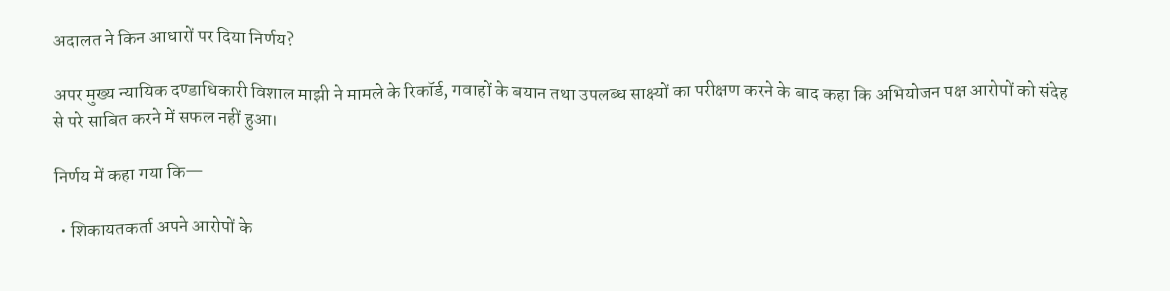अदालत ने किन आधारों पर दिया निर्णय?

अपर मुख्य न्यायिक दण्डाधिकारी विशाल माझी ने मामले के रिकॉर्ड, गवाहों के बयान तथा उपलब्ध साक्ष्यों का परीक्षण करने के बाद कहा कि अभियोजन पक्ष आरोपों को संदेह से परे साबित करने में सफल नहीं हुआ।

निर्णय में कहा गया कि—

  • शिकायतकर्ता अपने आरोपों के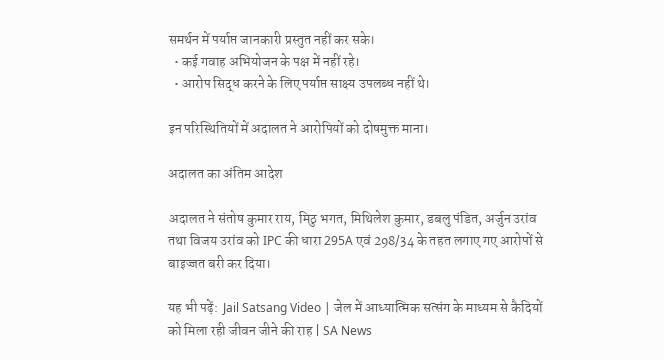समर्थन में पर्याप्त जानकारी प्रस्तुत नहीं कर सके।
  • कई गवाह अभियोजन के पक्ष में नहीं रहे।
  • आरोप सिद्ध करने के लिए पर्याप्त साक्ष्य उपलब्ध नहीं थे।

इन परिस्थितियों में अदालत ने आरोपियों को दोषमुक्त माना।

अदालत का अंतिम आदेश

अदालत ने संतोष कुमार राय, मिठु भगत, मिथिलेश कुमार, डबलु पंडित, अर्जुन उरांव तथा विजय उरांव को IPC की धारा 295A एवं 298/34 के तहत लगाए गए आरोपों से बाइज्जत बरी कर दिया।

यह भी पढ़ें:  Jail Satsang Video | जेल में आध्यात्मिक सत्संग के माध्यम से कैदियों को मिला रही जीवन जीने की राह | SA News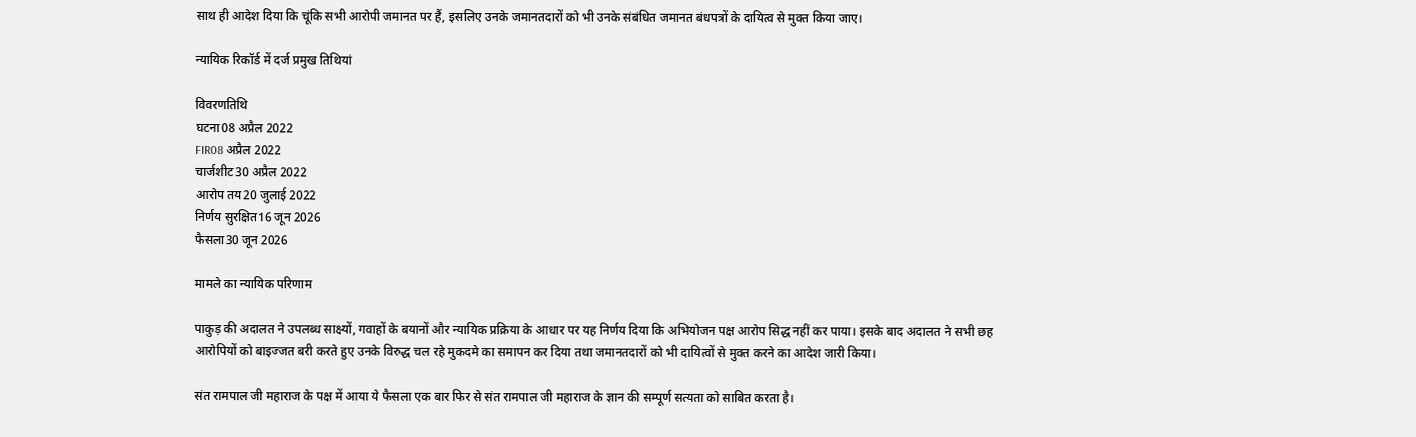साथ ही आदेश दिया कि चूंकि सभी आरोपी जमानत पर हैं, इसलिए उनके जमानतदारों को भी उनके संबंधित जमानत बंधपत्रों के दायित्व से मुक्त किया जाए।

न्यायिक रिकॉर्ड में दर्ज प्रमुख तिथियां

विवरणतिथि
घटना08 अप्रैल 2022
FIR08 अप्रैल 2022
चार्जशीट30 अप्रैल 2022
आरोप तय20 जुलाई 2022
निर्णय सुरक्षित16 जून 2026
फैसला30 जून 2026

मामले का न्यायिक परिणाम

पाकुड़ की अदालत ने उपलब्ध साक्ष्यों, गवाहों के बयानों और न्यायिक प्रक्रिया के आधार पर यह निर्णय दिया कि अभियोजन पक्ष आरोप सिद्ध नहीं कर पाया। इसके बाद अदालत ने सभी छह आरोपियों को बाइज्जत बरी करते हुए उनके विरुद्ध चल रहे मुकदमे का समापन कर दिया तथा जमानतदारों को भी दायित्वों से मुक्त करने का आदेश जारी किया।

संत रामपाल जी महाराज के पक्ष में आया ये फैसला एक बार फिर से संत रामपाल जी महाराज के ज्ञान की सम्पूर्ण सत्यता को साबित करता है।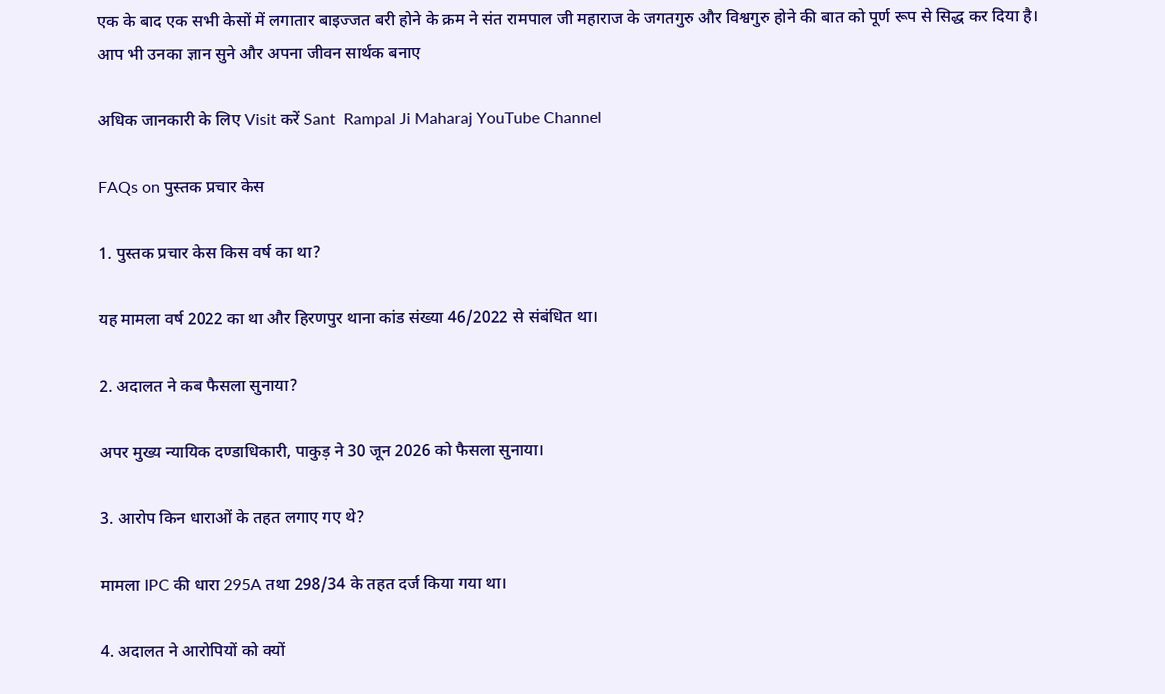एक के बाद एक सभी केसों में लगातार बाइज्जत बरी होने के क्रम ने संत रामपाल जी महाराज के जगतगुरु और विश्वगुरु होने की बात को पूर्ण रूप से सिद्ध कर दिया है। आप भी उनका ज्ञान सुने और अपना जीवन सार्थक बनाए

अधिक जानकारी के लिए Visit करें Sant  Rampal Ji Maharaj YouTube Channel

FAQs on पुस्तक प्रचार केस

1. पुस्तक प्रचार केस किस वर्ष का था?

यह मामला वर्ष 2022 का था और हिरणपुर थाना कांड संख्या 46/2022 से संबंधित था।

2. अदालत ने कब फैसला सुनाया?

अपर मुख्य न्यायिक दण्डाधिकारी, पाकुड़ ने 30 जून 2026 को फैसला सुनाया।

3. आरोप किन धाराओं के तहत लगाए गए थे?

मामला IPC की धारा 295A तथा 298/34 के तहत दर्ज किया गया था।

4. अदालत ने आरोपियों को क्यों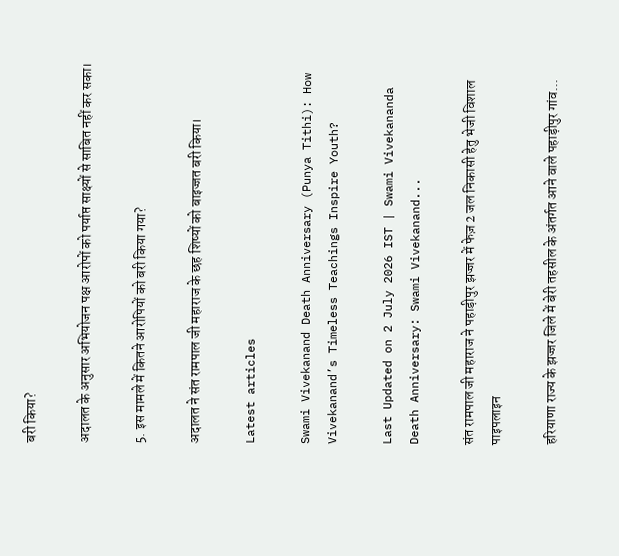बरी किया?

अदालत के अनुसार अभियोजन पक्ष आरोपों को पर्याप्त साक्ष्यों से साबित नहीं कर सका।

5. इस मामले में कितने आरोपियों को बरी किया गया?

अदालत ने संत रामपाल जी महाराज के छह शिष्यों को बाइज्जत बरी किया।

Latest articles

Swami Vivekanand Death Anniversary (Punya Tithi): How Vivekanand’s Timeless Teachings Inspire Youth?

Last Updated on 2 July 2026 IST | Swami Vivekananda Death Anniversary: Swami Vivekanand...

संत रामपाल जी महाराज ने पहाड़ीपुर झज्जर में फेज़ 2 जल निकासी हेतु भेजी विशाल पाइपलाइन

हरियाणा राज्य के झज्जर जिले में बेरी तहसील के अंतर्गत आने वाले पहाड़ीपुर गांव...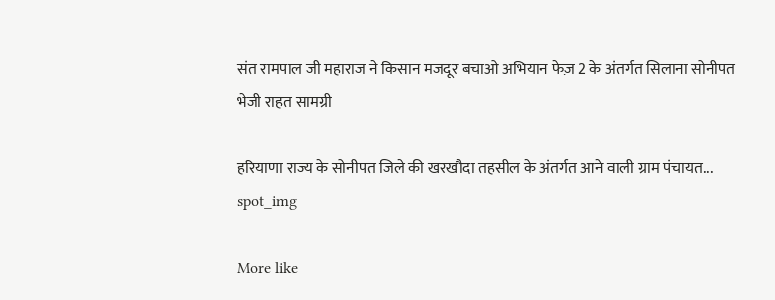संत रामपाल जी महाराज ने किसान मजदूर बचाओ अभियान फेज़ 2 के अंतर्गत सिलाना सोनीपत भेजी राहत सामग्री

हरियाणा राज्य के सोनीपत जिले की खरखौदा तहसील के अंतर्गत आने वाली ग्राम पंचायत...
spot_img

More like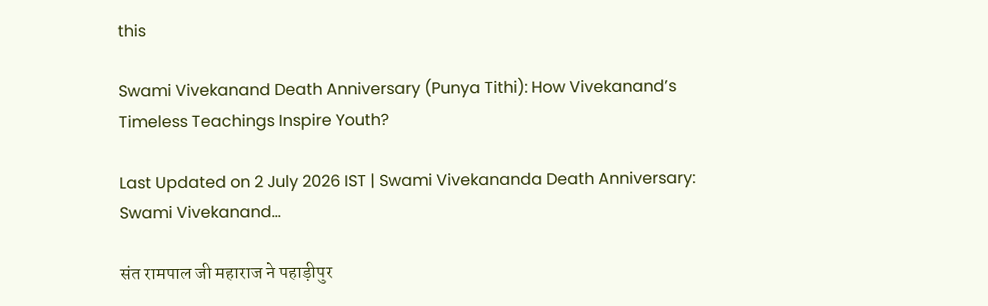this

Swami Vivekanand Death Anniversary (Punya Tithi): How Vivekanand’s Timeless Teachings Inspire Youth?

Last Updated on 2 July 2026 IST | Swami Vivekananda Death Anniversary: Swami Vivekanand...

संत रामपाल जी महाराज ने पहाड़ीपुर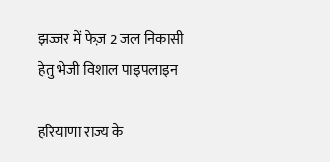झज्जर में फेज़ 2 जल निकासी हेतु भेजी विशाल पाइपलाइन

हरियाणा राज्य के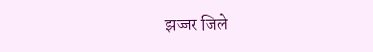झज्जर जिले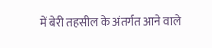में बेरी तहसील के अंतर्गत आने वाले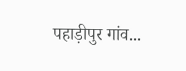पहाड़ीपुर गांव...